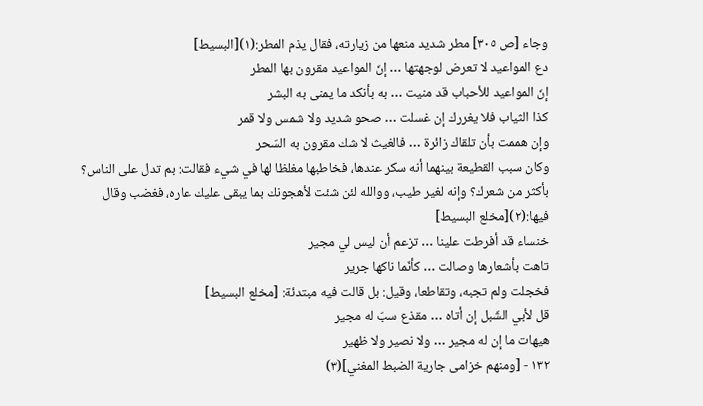وجاء [ص ٣٠٥] مطر شديد منعها من زيارته، فقال يذم المطر:(١)[البسيط]
دع المواعيد لا تعرض لوجهتها … إنّ المواعيد مقرون بها المطر
إنّ المواعيد للأحباب قد منيت … به بأنكد ما يمنى به البشر
كذا الثياب فلا يغررك إن غسلت … صحو شديد ولا شمس ولا قمر
وإن هممت بأن تلقاك زائرة … فالغيث لا شك مقرون به السّحر
وكان سبب القطيعة بينهما أنه سكر عندها، فخاطبها مغلظا لها في شيء فقالت: بم تدل على الناس؟ بأكثر من شعرك؟ وإنه لغير طيب، ووالله لئن شئت لأهجونك بما يبقى عليك عاره، فغضب وقال فيها:(٢)[مخلع البسيط]
خنساء قد أفرطت علينا … تزعم أن ليس لي مجير
تاهت بأشعارها وصالت … كأنّما ناكها جرير
فخجلت ولم تجبه، وتقاطعا، وقيل: بل قالت فيه مبتدئة: [مخلع البسيط]
قل لأبي الشّبل إن أتاه … مقذع سبّ له مجير
هيهات ما إن له مجير … ولا نصير ولا ظهير
١٣٢ - [ومنهم خزامى جارية الضبط المغني](٣)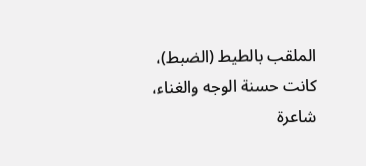الملقب بالطيط (الضبط)، كانت حسنة الوجه والغناء، شاعرة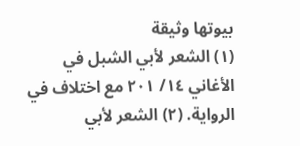بيوتها وثيقة
(١) الشعر لأبي الشبل في الأغاني ١٤/ ٢٠١ مع اختلاف في الرواية. (٢) الشعر لأبي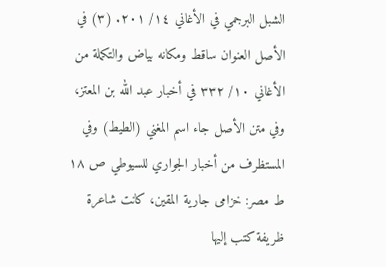الشبل البرجمي في الأغاني ١٤/ ٢٠١. (٣) في الأصل العنوان ساقط ومكانه بياض والتكملة من الأغاني ١٠/ ٣٣٢ في أخبار عبد الله بن المعتز، وفي متن الأصل جاء اسم المغني (الطيط) وفي المستظرف من أخبار الجواري للسيوطي ص ١٨ ط مصر: خزامى جارية المقين، كانت شاعرة ظريفة كتب إليها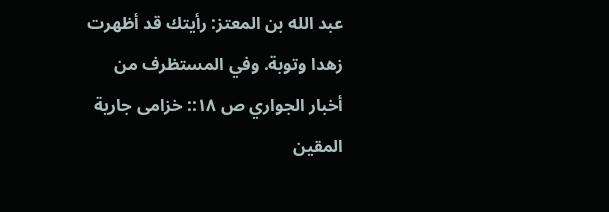عبد الله بن المعتز: رأيتك قد أظهرت زهدا وتوبة. وفي المستظرف من أخبار الجواري ص ١٨:: خزامى جارية المقين